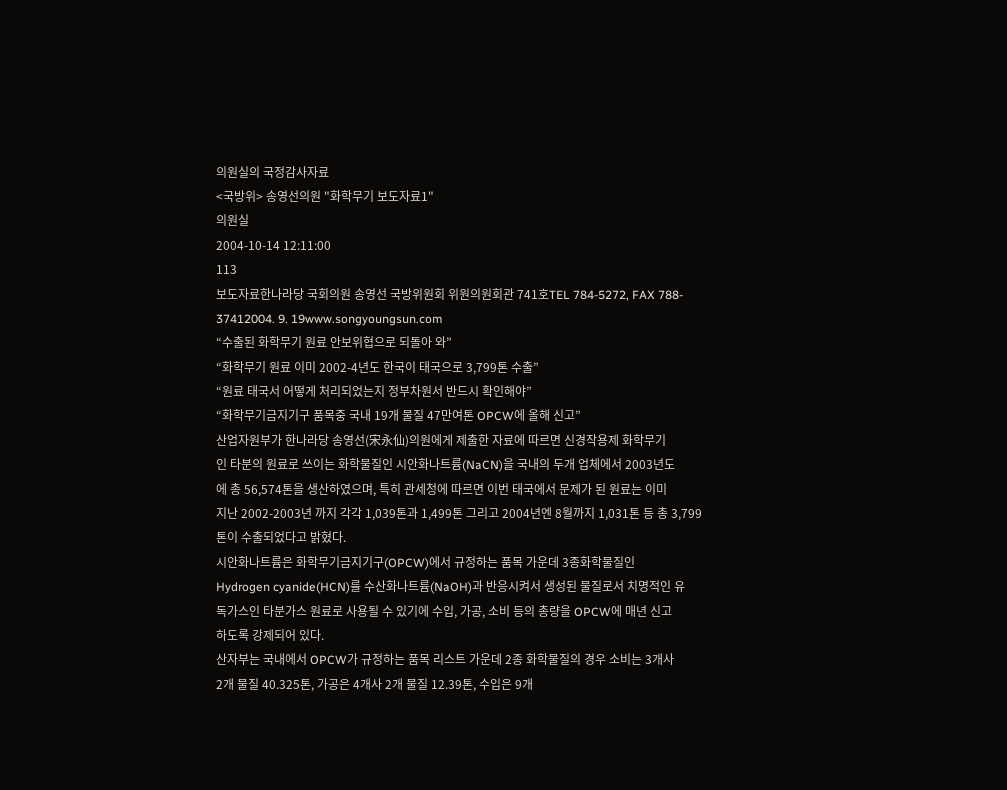의원실의 국정감사자료
<국방위> 송영선의원 "화학무기 보도자료1"
의원실
2004-10-14 12:11:00
113
보도자료한나라당 국회의원 송영선 국방위원회 위원의원회관 741호TEL 784-5272, FAX 788-
37412004. 9. 19www.songyoungsun.com
“수출된 화학무기 원료 안보위협으로 되돌아 와”
“화학무기 원료 이미 2002-4년도 한국이 태국으로 3,799톤 수출”
“원료 태국서 어떻게 처리되었는지 정부차원서 반드시 확인해야”
“화학무기금지기구 품목중 국내 19개 물질 47만여톤 OPCW에 올해 신고”
산업자원부가 한나라당 송영선(宋永仙)의원에게 제출한 자료에 따르면 신경작용제 화학무기
인 타분의 원료로 쓰이는 화학물질인 시안화나트륨(NaCN)을 국내의 두개 업체에서 2003년도
에 총 56,574톤을 생산하였으며, 특히 관세청에 따르면 이번 태국에서 문제가 된 원료는 이미
지난 2002-2003년 까지 각각 1,039톤과 1,499톤 그리고 2004년엔 8월까지 1,031톤 등 총 3,799
톤이 수출되었다고 밝혔다.
시안화나트륨은 화학무기금지기구(OPCW)에서 규정하는 품목 가운데 3종화학물질인
Hydrogen cyanide(HCN)를 수산화나트륨(NaOH)과 반응시켜서 생성된 물질로서 치명적인 유
독가스인 타분가스 원료로 사용될 수 있기에 수입, 가공, 소비 등의 총량을 OPCW에 매년 신고
하도록 강제되어 있다.
산자부는 국내에서 OPCW가 규정하는 품목 리스트 가운데 2종 화학물질의 경우 소비는 3개사
2개 물질 40.325톤, 가공은 4개사 2개 물질 12.39톤, 수입은 9개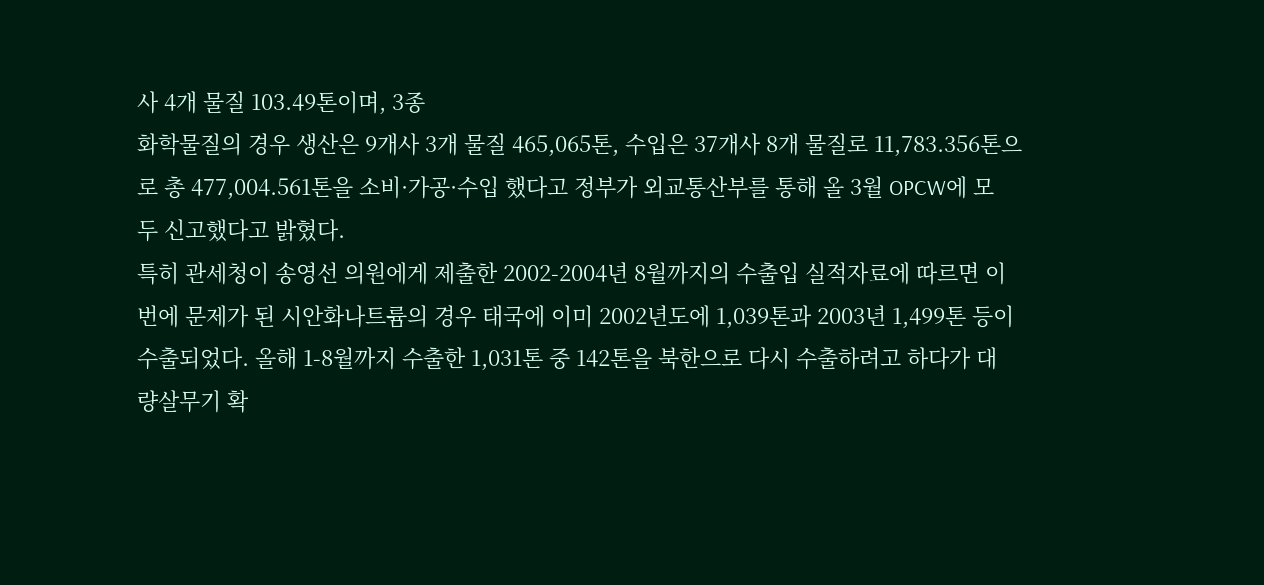사 4개 물질 103.49톤이며, 3종
화학물질의 경우 생산은 9개사 3개 물질 465,065톤, 수입은 37개사 8개 물질로 11,783.356톤으
로 총 477,004.561톤을 소비·가공·수입 했다고 정부가 외교통산부를 통해 올 3월 OPCW에 모
두 신고했다고 밝혔다.
특히 관세청이 송영선 의원에게 제출한 2002-2004년 8월까지의 수출입 실적자료에 따르면 이
번에 문제가 된 시안화나트륨의 경우 태국에 이미 2002년도에 1,039톤과 2003년 1,499톤 등이
수출되었다. 올해 1-8월까지 수출한 1,031톤 중 142톤을 북한으로 다시 수출하려고 하다가 대
량살무기 확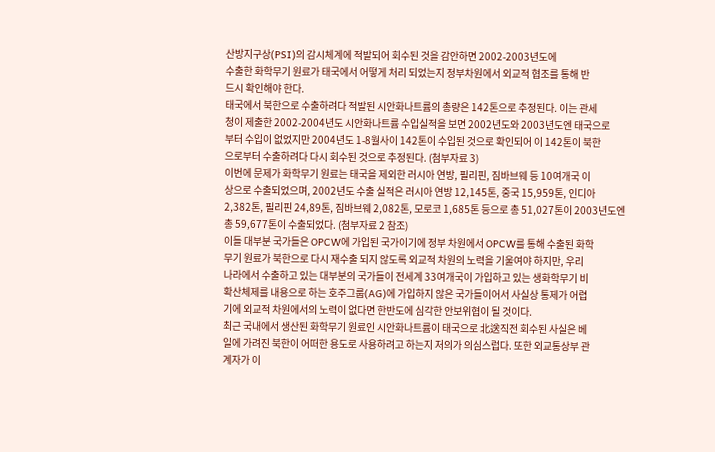산방지구상(PSI)의 감시체계에 적발되어 회수된 것을 감안하면 2002-2003년도에
수출한 화학무기 원료가 태국에서 어떻게 처리 되었는지 정부차원에서 외교적 협조를 통해 반
드시 확인해야 한다.
태국에서 북한으로 수출하려다 적발된 시안화나트륨의 총량은 142톤으로 추정된다. 이는 관세
청이 제출한 2002-2004년도 시안화나트륨 수입실적을 보면 2002년도와 2003년도엔 태국으로
부터 수입이 없었지만 2004년도 1-8월사이 142톤이 수입된 것으로 확인되어 이 142톤이 북한
으로부터 수출하려다 다시 회수된 것으로 추정된다. (첨부자료 3)
이번에 문제가 화학무기 원료는 태국을 제외한 러시아 연방, 필리핀, 짐바브웨 등 10여개국 이
상으로 수출되었으며, 2002년도 수출 실적은 러시아 연방 12,145톤, 중국 15,959톤, 인디아
2,382톤, 필리핀 24,89톤, 짐바브웨 2,082톤, 모로코 1,685톤 등으로 총 51,027톤이 2003년도엔
총 59,677톤이 수출되었다. (첨부자료 2 참조)
이들 대부분 국가들은 OPCW에 가입된 국가이기에 정부 차원에서 OPCW를 통해 수출된 화학
무기 원료가 북한으로 다시 재수출 되지 않도록 외교적 차원의 노력을 기울여야 하지만, 우리
나라에서 수출하고 있는 대부분의 국가들이 전세계 33여개국이 가입하고 있는 생화학무기 비
확산체제를 내용으로 하는 호주그룹(AG)에 가입하지 않은 국가들이어서 사실상 통제가 어렵
기에 외교적 차원에서의 노력이 없다면 한반도에 심각한 안보위협이 될 것이다.
최근 국내에서 생산된 화학무기 원료인 시안화나트륨이 태국으로 北送직전 회수된 사실은 베
일에 가려진 북한이 어떠한 용도로 사용하려고 하는지 저의가 의심스럽다. 또한 외교통상부 관
계자가 이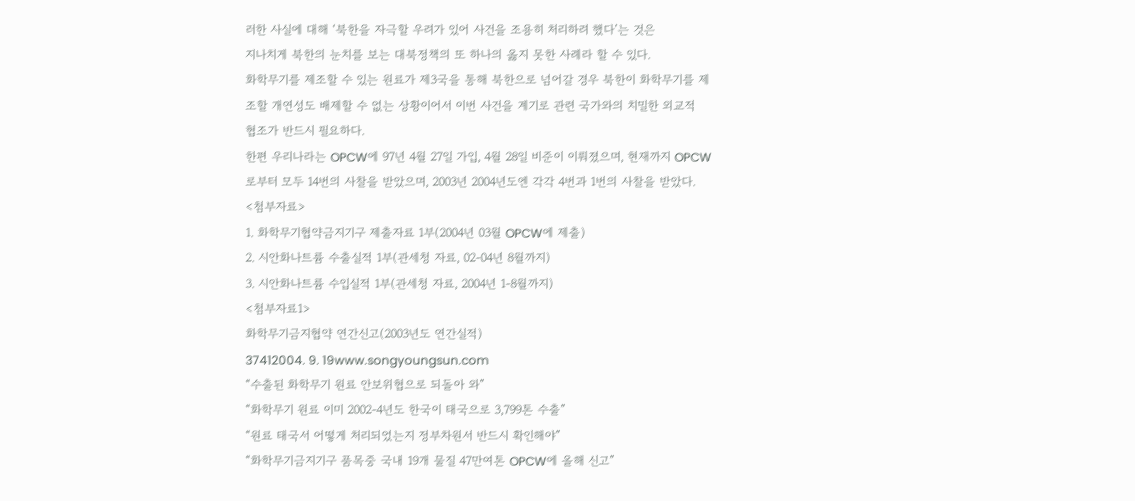러한 사실에 대해 ‘북한을 자극할 우려가 있어 사건을 조용히 처리하려 했다’는 것은
지나치게 북한의 눈치를 보는 대북정책의 또 하나의 옳지 못한 사례라 할 수 있다.
화학무기를 제조할 수 있는 원료가 제3국을 통해 북한으로 넘어갈 경우 북한이 화학무기를 제
조할 개연성도 배제할 수 없는 상황이어서 이번 사건을 계기로 관련 국가와의 치밀한 외교적
협조가 반드시 필요하다.
한편 우리나라는 OPCW에 97년 4월 27일 가입, 4월 28일 비준이 이뤄졌으며, 현재까지 OPCW
로부터 모두 14번의 사찰을 받았으며, 2003년 2004년도엔 각각 4번과 1번의 사찰을 받았다.
<첨부자료>
1. 화학무기협약금지기구 제출자료 1부(2004년 03월 OPCW에 제출)
2. 시안화나트륨 수출실적 1부(관세청 자료, 02-04년 8월까지)
3. 시안화나트륨 수입실적 1부(관세청 자료, 2004년 1-8월까지)
<첨부자료1>
화학무기금지협약 연간신고(2003년도 연간실적)
37412004. 9. 19www.songyoungsun.com
“수출된 화학무기 원료 안보위협으로 되돌아 와”
“화학무기 원료 이미 2002-4년도 한국이 태국으로 3,799톤 수출”
“원료 태국서 어떻게 처리되었는지 정부차원서 반드시 확인해야”
“화학무기금지기구 품목중 국내 19개 물질 47만여톤 OPCW에 올해 신고”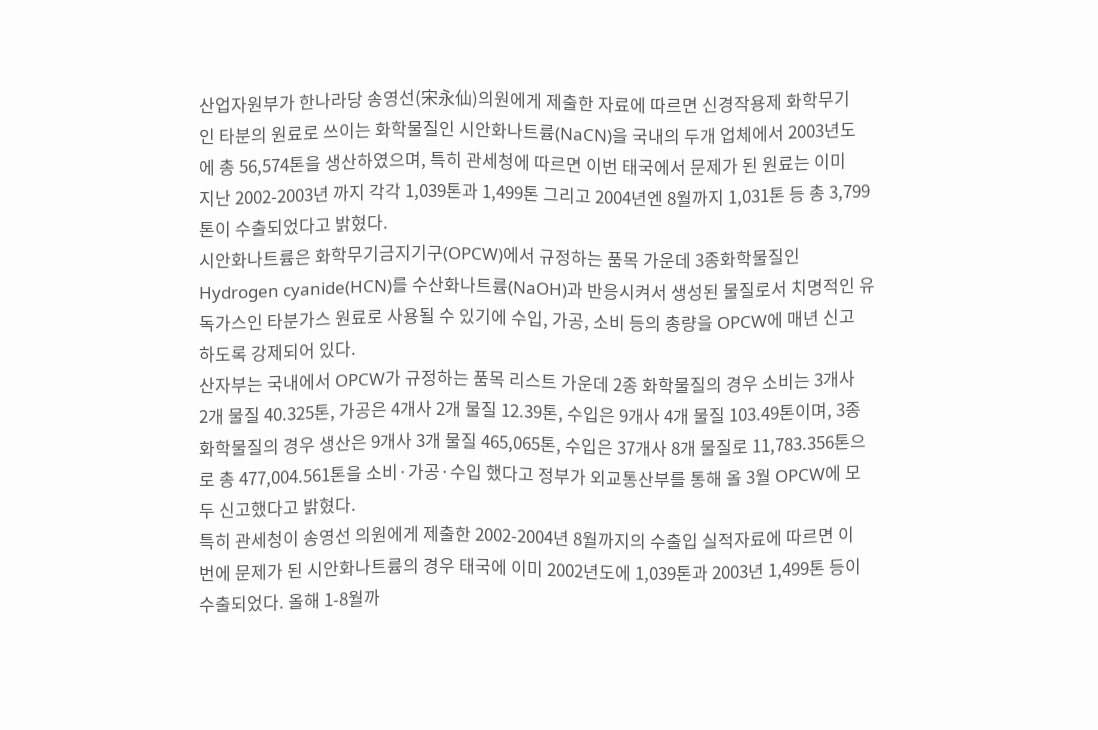산업자원부가 한나라당 송영선(宋永仙)의원에게 제출한 자료에 따르면 신경작용제 화학무기
인 타분의 원료로 쓰이는 화학물질인 시안화나트륨(NaCN)을 국내의 두개 업체에서 2003년도
에 총 56,574톤을 생산하였으며, 특히 관세청에 따르면 이번 태국에서 문제가 된 원료는 이미
지난 2002-2003년 까지 각각 1,039톤과 1,499톤 그리고 2004년엔 8월까지 1,031톤 등 총 3,799
톤이 수출되었다고 밝혔다.
시안화나트륨은 화학무기금지기구(OPCW)에서 규정하는 품목 가운데 3종화학물질인
Hydrogen cyanide(HCN)를 수산화나트륨(NaOH)과 반응시켜서 생성된 물질로서 치명적인 유
독가스인 타분가스 원료로 사용될 수 있기에 수입, 가공, 소비 등의 총량을 OPCW에 매년 신고
하도록 강제되어 있다.
산자부는 국내에서 OPCW가 규정하는 품목 리스트 가운데 2종 화학물질의 경우 소비는 3개사
2개 물질 40.325톤, 가공은 4개사 2개 물질 12.39톤, 수입은 9개사 4개 물질 103.49톤이며, 3종
화학물질의 경우 생산은 9개사 3개 물질 465,065톤, 수입은 37개사 8개 물질로 11,783.356톤으
로 총 477,004.561톤을 소비·가공·수입 했다고 정부가 외교통산부를 통해 올 3월 OPCW에 모
두 신고했다고 밝혔다.
특히 관세청이 송영선 의원에게 제출한 2002-2004년 8월까지의 수출입 실적자료에 따르면 이
번에 문제가 된 시안화나트륨의 경우 태국에 이미 2002년도에 1,039톤과 2003년 1,499톤 등이
수출되었다. 올해 1-8월까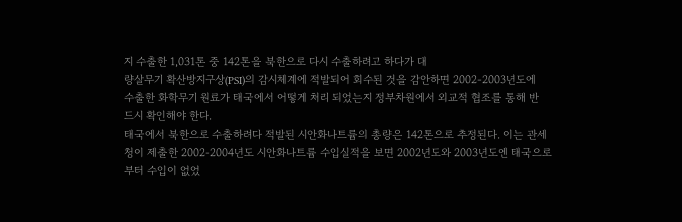지 수출한 1,031톤 중 142톤을 북한으로 다시 수출하려고 하다가 대
량살무기 확산방지구상(PSI)의 감시체계에 적발되어 회수된 것을 감안하면 2002-2003년도에
수출한 화학무기 원료가 태국에서 어떻게 처리 되었는지 정부차원에서 외교적 협조를 통해 반
드시 확인해야 한다.
태국에서 북한으로 수출하려다 적발된 시안화나트륨의 총량은 142톤으로 추정된다. 이는 관세
청이 제출한 2002-2004년도 시안화나트륨 수입실적을 보면 2002년도와 2003년도엔 태국으로
부터 수입이 없었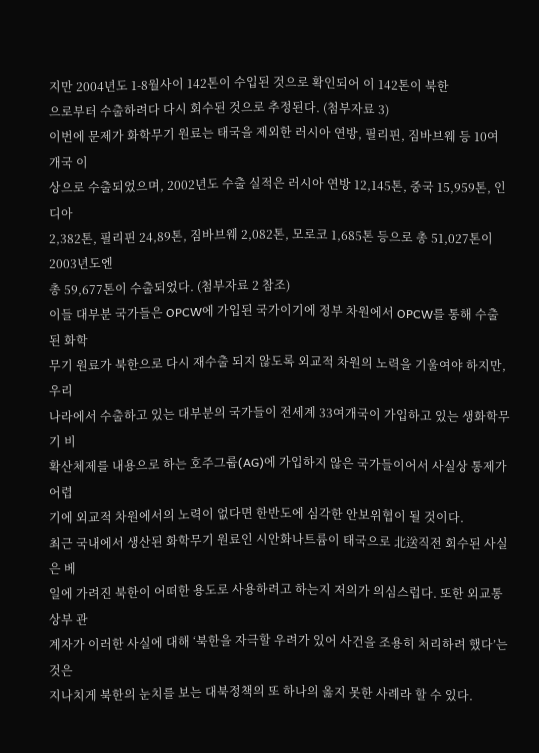지만 2004년도 1-8월사이 142톤이 수입된 것으로 확인되어 이 142톤이 북한
으로부터 수출하려다 다시 회수된 것으로 추정된다. (첨부자료 3)
이번에 문제가 화학무기 원료는 태국을 제외한 러시아 연방, 필리핀, 짐바브웨 등 10여개국 이
상으로 수출되었으며, 2002년도 수출 실적은 러시아 연방 12,145톤, 중국 15,959톤, 인디아
2,382톤, 필리핀 24,89톤, 짐바브웨 2,082톤, 모로코 1,685톤 등으로 총 51,027톤이 2003년도엔
총 59,677톤이 수출되었다. (첨부자료 2 참조)
이들 대부분 국가들은 OPCW에 가입된 국가이기에 정부 차원에서 OPCW를 통해 수출된 화학
무기 원료가 북한으로 다시 재수출 되지 않도록 외교적 차원의 노력을 기울여야 하지만, 우리
나라에서 수출하고 있는 대부분의 국가들이 전세계 33여개국이 가입하고 있는 생화학무기 비
확산체제를 내용으로 하는 호주그룹(AG)에 가입하지 않은 국가들이어서 사실상 통제가 어렵
기에 외교적 차원에서의 노력이 없다면 한반도에 심각한 안보위협이 될 것이다.
최근 국내에서 생산된 화학무기 원료인 시안화나트륨이 태국으로 北送직전 회수된 사실은 베
일에 가려진 북한이 어떠한 용도로 사용하려고 하는지 저의가 의심스럽다. 또한 외교통상부 관
계자가 이러한 사실에 대해 ‘북한을 자극할 우려가 있어 사건을 조용히 처리하려 했다’는 것은
지나치게 북한의 눈치를 보는 대북정책의 또 하나의 옳지 못한 사례라 할 수 있다.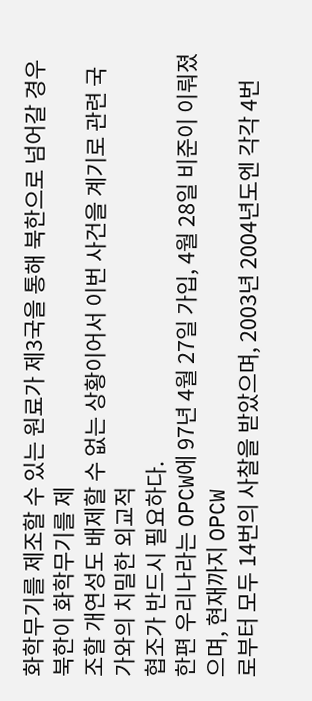화학무기를 제조할 수 있는 원료가 제3국을 통해 북한으로 넘어갈 경우 북한이 화학무기를 제
조할 개연성도 배제할 수 없는 상황이어서 이번 사건을 계기로 관련 국가와의 치밀한 외교적
협조가 반드시 필요하다.
한편 우리나라는 OPCW에 97년 4월 27일 가입, 4월 28일 비준이 이뤄졌으며, 현재까지 OPCW
로부터 모두 14번의 사찰을 받았으며, 2003년 2004년도엔 각각 4번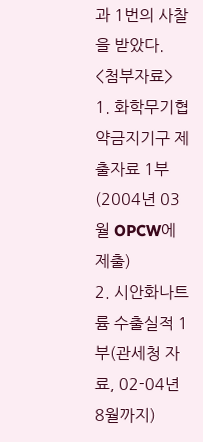과 1번의 사찰을 받았다.
<첨부자료>
1. 화학무기협약금지기구 제출자료 1부(2004년 03월 OPCW에 제출)
2. 시안화나트륨 수출실적 1부(관세청 자료, 02-04년 8월까지)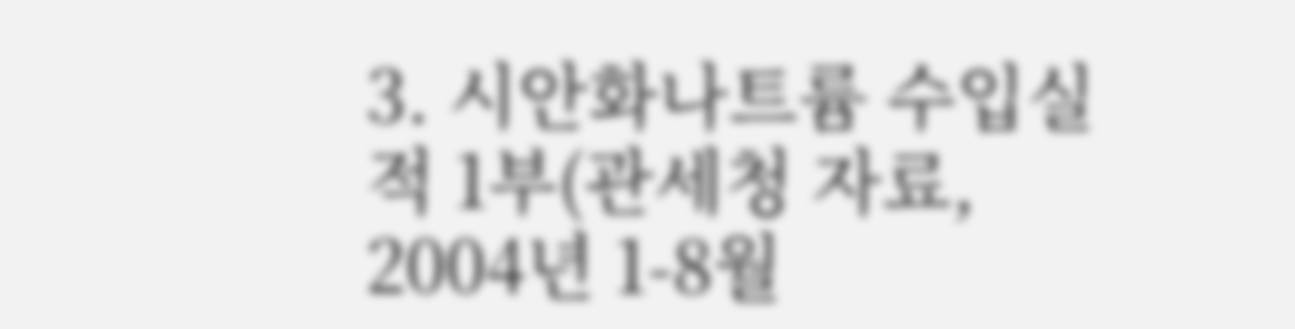3. 시안화나트륨 수입실적 1부(관세청 자료, 2004년 1-8월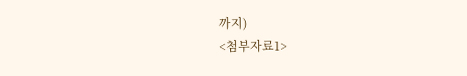까지)
<첨부자료1>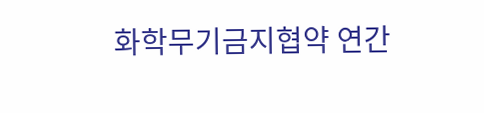화학무기금지협약 연간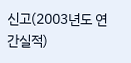신고(2003년도 연간실적)